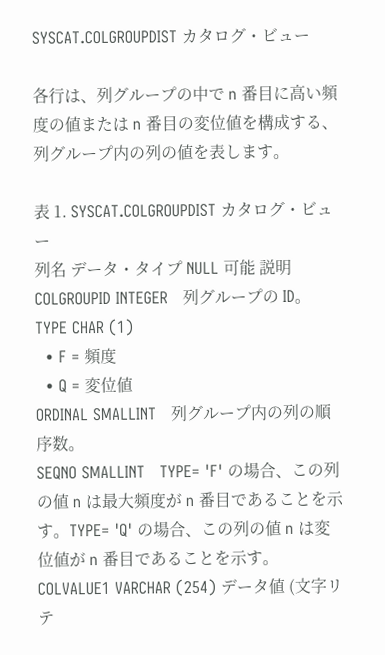SYSCAT.COLGROUPDIST カタログ・ビュー

各行は、列グループの中で n 番目に高い頻度の値または n 番目の変位値を構成する、列グループ内の列の値を表します。

表 1. SYSCAT.COLGROUPDIST カタログ・ビュー
列名 データ・タイプ NULL 可能 説明
COLGROUPID INTEGER   列グループの ID。
TYPE CHAR (1)
  • F = 頻度
  • Q = 変位値
ORDINAL SMALLINT   列グループ内の列の順序数。
SEQNO SMALLINT   TYPE= 'F' の場合、この列の値 n は最大頻度が n 番目であることを示す。TYPE= 'Q' の場合、この列の値 n は変位値が n 番目であることを示す。
COLVALUE1 VARCHAR (254) データ値 (文字リテ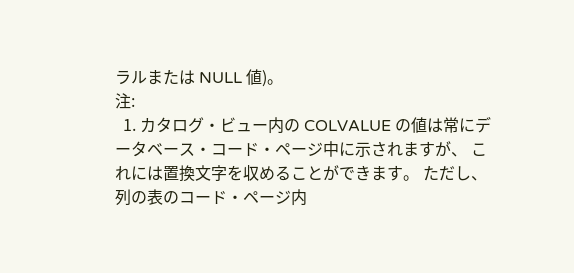ラルまたは NULL 値)。
注:
  1. カタログ・ビュー内の COLVALUE の値は常にデータベース・コード・ページ中に示されますが、 これには置換文字を収めることができます。 ただし、列の表のコード・ページ内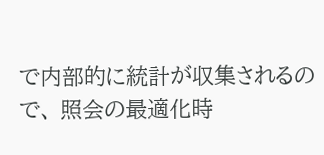で内部的に統計が収集されるので、 照会の最適化時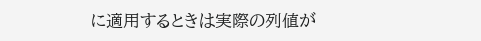に適用するときは実際の列値が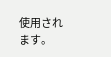使用されます。